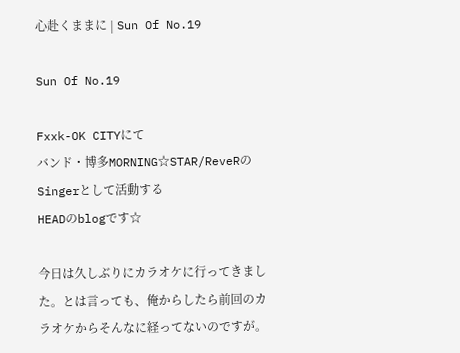心赴くままに | Sun Of No.19

Sun Of No.19

Fxxk-OK CITYにて
バンド・博多MORNING☆STAR/ReveRのSingerとして活動する
HEADのblogです☆

今日は久しぶりにカラオケに行ってきました。とは言っても、俺からしたら前回のカラオケからそんなに経ってないのですが。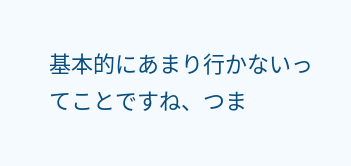基本的にあまり行かないってことですね、つま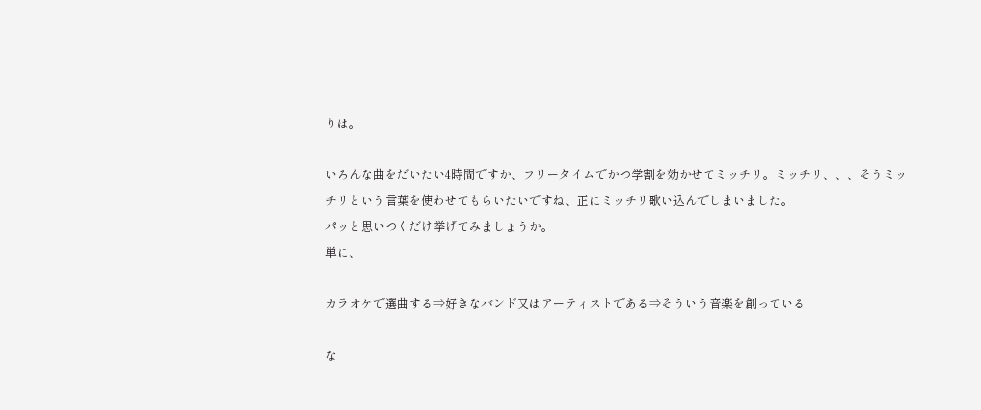りは。

いろんな曲をだいたい4時間ですか、フリータイムでかつ学割を効かせてミッチリ。ミッチリ、、、そうミッチリという言葉を使わせてもらいたいですね、正にミッチリ歌い込んでしまいました。
パッと思いつくだけ挙げてみましょうか。
単に、

カラオケで選曲する⇒好きなバンド又はアーティストである⇒そういう音楽を創っている

な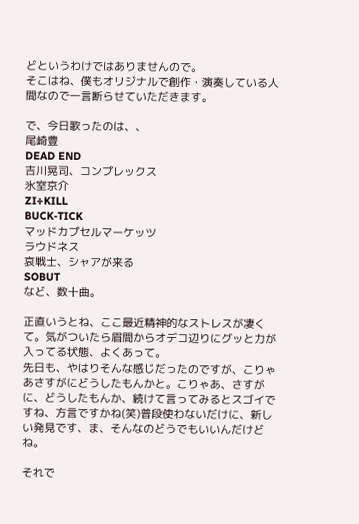どというわけではありませんので。
そこはね、僕もオリジナルで創作・演奏している人間なので一言断らせていただきます。

で、今日歌ったのは、、
尾崎豊
DEAD END
吉川晃司、コンプレックス
氷室京介
ZI÷KILL
BUCK-TICK
マッドカプセルマーケッツ
ラウドネス
哀戦士、シャアが来る
SOBUT
など、数十曲。

正直いうとね、ここ最近精神的なストレスが凄くて。気がついたら眉間からオデコ辺りにグッと力が入ってる状態、よくあって。
先日も、やはりそんな感じだったのですが、こりゃあさすがにどうしたもんかと。こりゃあ、さすがに、どうしたもんか、続けて言ってみるとスゴイですね、方言ですかね(笑)普段使わないだけに、新しい発見です、ま、そんなのどうでもいいんだけどね。

それで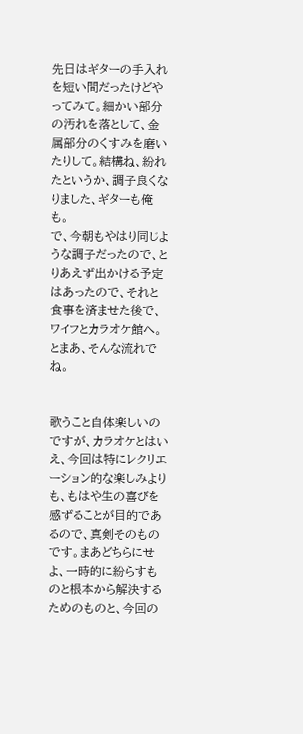先日はギターの手入れを短い間だったけどやってみて。細かい部分の汚れを落として、金属部分のくすみを磨いたりして。結構ね、紛れたというか、調子良くなりました、ギターも俺も。
で、今朝もやはり同じような調子だったので、とりあえず出かける予定はあったので、それと食事を済ませた後で、ワイフとカラオケ館へ。
とまあ、そんな流れでね。


歌うこと自体楽しいのですが、カラオケとはいえ、今回は特にレクリエーション的な楽しみよりも、もはや生の喜びを感ずることが目的であるので、真剣そのものです。まあどちらにせよ、一時的に紛らすものと根本から解決するためのものと、今回の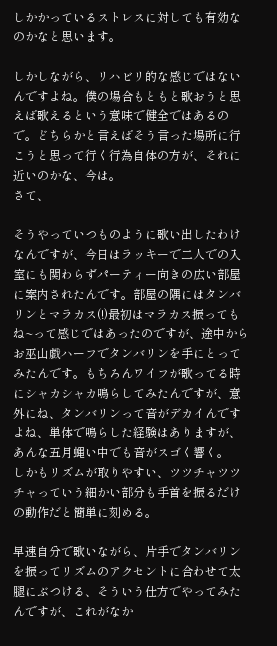しかかっているストレスに対しても有効なのかなと思います。

しかしながら、リハビリ的な感じではないんですよね。僕の場合もともと歌おうと思えば歌えるという意味で健全ではあるので。どちらかと言えばそう言った場所に行こうと思って行く行為自体の方が、それに近いのかな、今は。
さて、

そうやっていつものように歌い出したわけなんですが、今日はラッキーで二人での入室にも関わらずパーティー向きの広い部屋に案内されたんです。部屋の隅にはタンバリンとマラカス(!)最初はマラカス振ってもね~って感じではあったのですが、途中からお巫山戯ハーフでタンバリンを手にとってみたんです。もちろんワイフが歌ってる時にシャカシャカ鳴らしてみたんですが、意外にね、タンバリンって音がデカイんですよね、単体で鳴らした経験はありますが、あんな五月蝿い中でも音がスゴく響く。
しかもリズムが取りやすい、ツツチャツツチャっていう細かい部分も手首を振るだけの動作だと簡単に刻める。

早速自分で歌いながら、片手でタンバリンを振ってリズムのアクセントに合わせて太腿にぶつける、そういう仕方でやってみたんですが、これがなか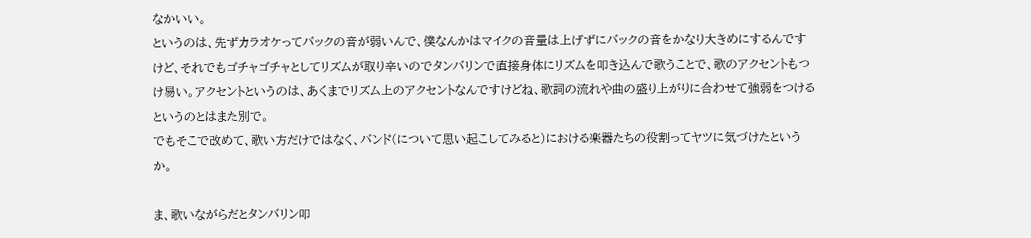なかいい。
というのは、先ずカラオケってバックの音が弱いんで、僕なんかはマイクの音量は上げずにバックの音をかなり大きめにするんですけど、それでもゴチャゴチャとしてリズムが取り辛いのでタンバリンで直接身体にリズムを叩き込んで歌うことで、歌のアクセントもつけ易い。アクセントというのは、あくまでリズム上のアクセントなんですけどね、歌詞の流れや曲の盛り上がりに合わせて強弱をつけるというのとはまた別で。
でもそこで改めて、歌い方だけではなく、バンド(について思い起こしてみると)における楽器たちの役割ってヤツに気づけたというか。

ま、歌いながらだとタンバリン叩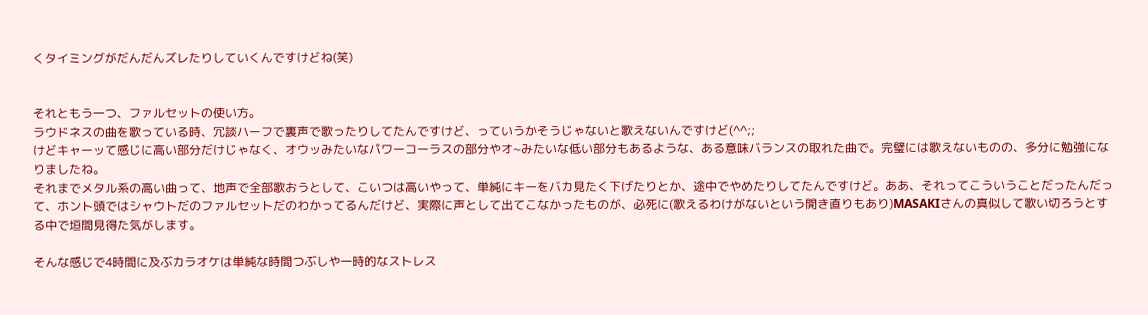くタイミングがだんだんズレたりしていくんですけどね(笑)


それともう一つ、ファルセットの使い方。
ラウドネスの曲を歌っている時、冗談ハーフで裏声で歌ったりしてたんですけど、っていうかそうじゃないと歌えないんですけど(^^;;
けどキャーッて感じに高い部分だけじゃなく、オウッみたいなパワーコーラスの部分やオ~みたいな低い部分もあるような、ある意味バランスの取れた曲で。完璧には歌えないものの、多分に勉強になりましたね。
それまでメタル系の高い曲って、地声で全部歌おうとして、こいつは高いやって、単純にキーをバカ見たく下げたりとか、途中でやめたりしてたんですけど。ああ、それってこういうことだったんだって、ホント頭ではシャウトだのファルセットだのわかってるんだけど、実際に声として出てこなかったものが、必死に(歌えるわけがないという開き直りもあり)MASAKIさんの真似して歌い切ろうとする中で垣間見得た気がします。

そんな感じで4時間に及ぶカラオケは単純な時間つぶしや一時的なストレス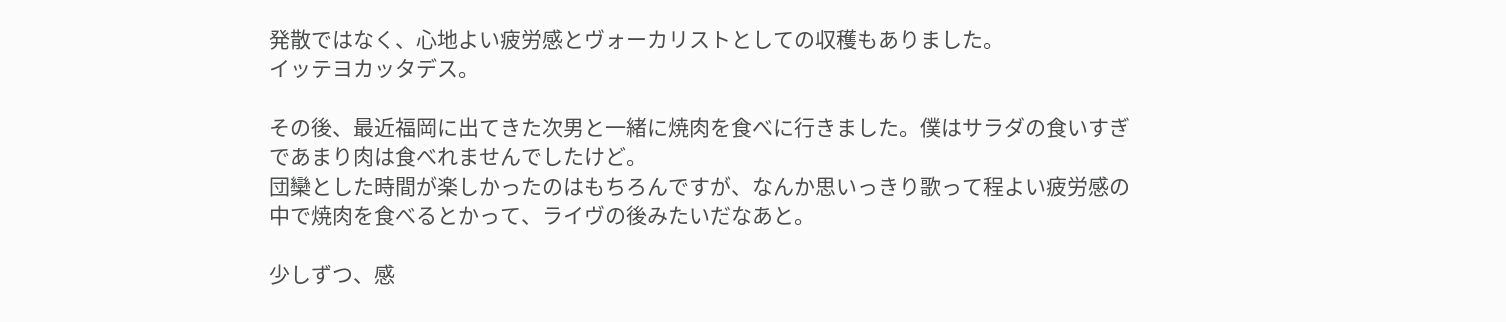発散ではなく、心地よい疲労感とヴォーカリストとしての収穫もありました。
イッテヨカッタデス。

その後、最近福岡に出てきた次男と一緒に焼肉を食べに行きました。僕はサラダの食いすぎであまり肉は食べれませんでしたけど。
団欒とした時間が楽しかったのはもちろんですが、なんか思いっきり歌って程よい疲労感の中で焼肉を食べるとかって、ライヴの後みたいだなあと。

少しずつ、感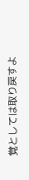覚としては取り戻すよ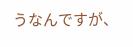うなんですが、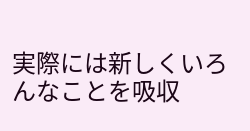実際には新しくいろんなことを吸収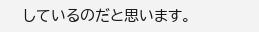しているのだと思います。